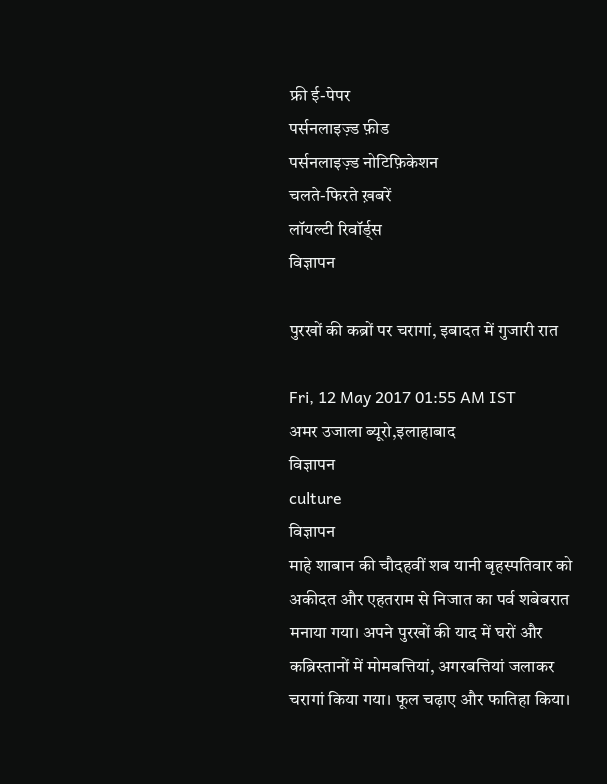फ्री ई-पेपर
पर्सनलाइज़्ड फ़ीड
पर्सनलाइज़्ड नोटिफ़िकेशन
चलते-फिरते ख़बरें
लॉयल्टी रिवॉर्ड्स
विज्ञापन

पुरखों की कब्रों पर चरागां, इबादत में गुजारी रात

Fri, 12 May 2017 01:55 AM IST
अमर उजाला ब्यूरो,इलाहाबाद
विज्ञापन
culture
विज्ञापन
माहे शाबान की चौदहवीं शब यानी बृहस्पतिवार को अकीदत और एहतराम से निजात का पर्व शबेबरात मनाया गया। अपने पुरखों की याद में घरों और कब्रिस्तानों में मोमबत्तियां, अगरबत्तियां जलाकर चरागां किया गया। फूल चढ़ाए और फातिहा किया।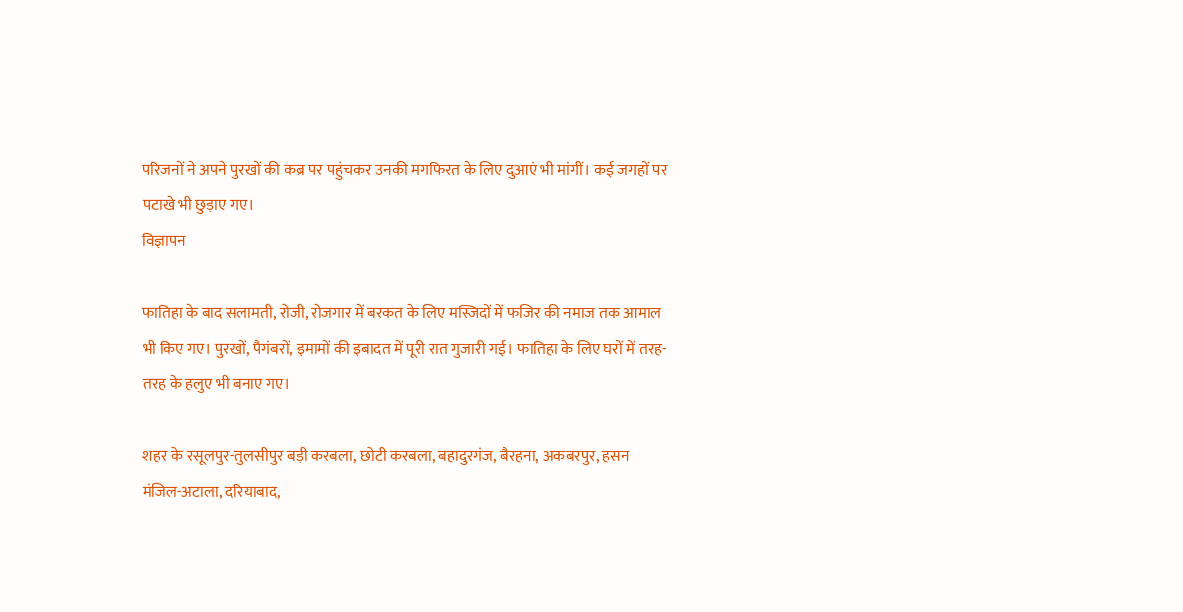परिजनों ने अपने पुरखों की कब्र पर पहुंचकर उनकी मगफिरत के लिए दुआएं भी मांगीं। कई जगहों पर पटाखे भी छुड़ाए गए।
विज्ञापन

फातिहा के बाद सलामती, रोजी, रोजगार में बरकत के लिए मस्जिदों में फजिर की नमाज तक आमाल भी किए गए। पुरखों, पैगंबरों, इमामों की इबादत में पूरी रात गुजारी गई। फातिहा के लिए घरों में तरह-तरह के हलुए भी बनाए गए।

शहर के रसूलपुर-तुलसीपुर बड़ी करबला, छोटी करबला, बहादुरगंज, बैरहना, अकबरपुर, हसन मंजिल-अटाला, दरियाबाद,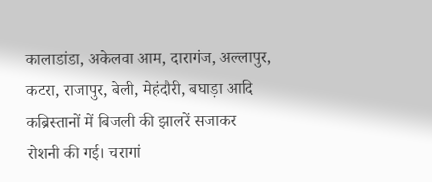कालाडांडा, अकेलवा आम, दारागंज, अल्लापुर, कटरा, राजापुर, बेली, मेहंदौरी, बघाड़ा आदि कब्रिस्तानों में बिजली की झालरें सजाकर रोशनी की गई। चरागां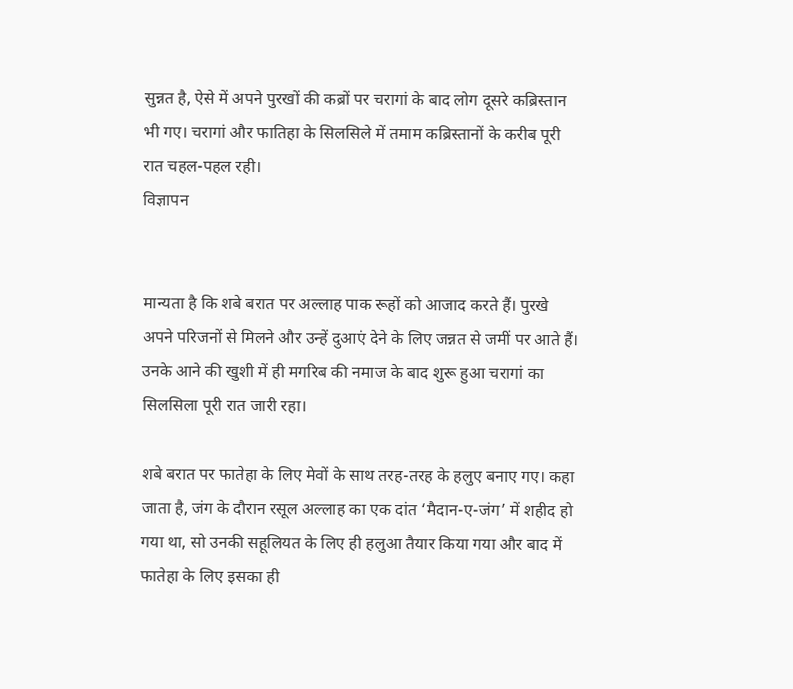सुन्नत है, ऐसे में अपने पुरखों की कब्रों पर चरागां के बाद लोग दूसरे कब्रिस्तान भी गए। चरागां और फातिहा के सिलसिले में तमाम कब्रिस्तानों के करीब पूरी रात चहल-पहल रही।
विज्ञापन


मान्यता है कि शबे बरात पर अल्लाह पाक रूहों को आजाद करते हैं। पुरखे अपने परिजनों से मिलने और उन्हें दुआएं देने के लिए जन्नत से जमीं पर आते हैं। उनके आने की खुशी में ही मगरिब की नमाज के बाद शुरू हुआ चरागां का सिलसिला पूरी रात जारी रहा।

शबे बरात पर फातेहा के लिए मेवों के साथ तरह-तरह के हलुए बनाए गए। कहा जाता है, जंग के दौरान रसूल अल्लाह का एक दांत ‘मैदान-ए-जंग’ में शहीद हो गया था, सो उनकी सहूलियत के लिए ही हलुआ तैयार किया गया और बाद में फातेहा के लिए इसका ही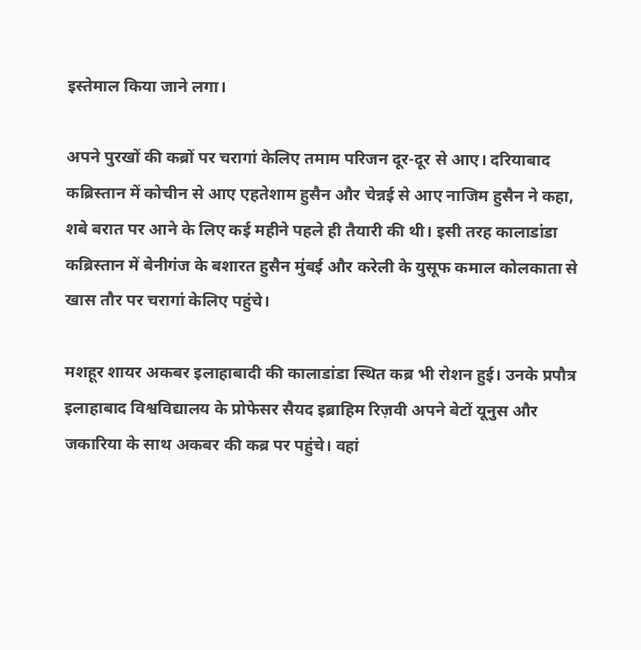इस्तेमाल किया जाने लगा।

अपने पुरखों की कब्रों पर चरागां केलिए तमाम परिजन दूर-दूर से आए। दरियाबाद कब्रिस्तान में कोचीन से आए एहतेशाम हुसैन और चेन्नई से आए नाजिम हुसैन ने कहा, शबे बरात पर आने के लिए कई महीने पहले ही तैयारी की थी। इसी तरह कालाडांडा कब्रिस्तान में बेनीगंज के बशारत हुसैन मुंबई और करेली के युसूफ कमाल कोलकाता से खास तौर पर चरागां केलिए पहुंचे।

मशहूर शायर अकबर इलाहाबादी की कालाडांडा स्थित कब्र भी रोशन हुई। उनके प्रपौत्र इलाहाबाद विश्वविद्यालय के प्रोफेसर सैयद इब्राहिम रिज़वी अपने बेटों यूनुस और जकारिया के साथ अकबर की कब्र पर पहुंचे। वहां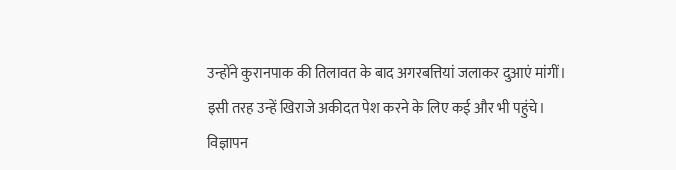उन्होंने कुरानपाक की तिलावत के बाद अगरबत्तियां जलाकर दुआएं मांगीं। इसी तरह उन्हें खिराजे अकीदत पेश करने के लिए कई और भी पहुंचे।
विज्ञापन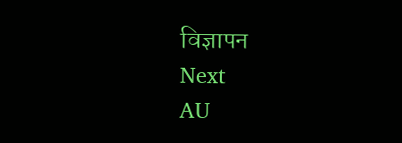विज्ञापन
Next
AU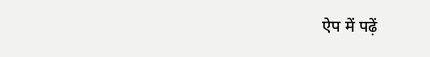ऐप में पढ़ें